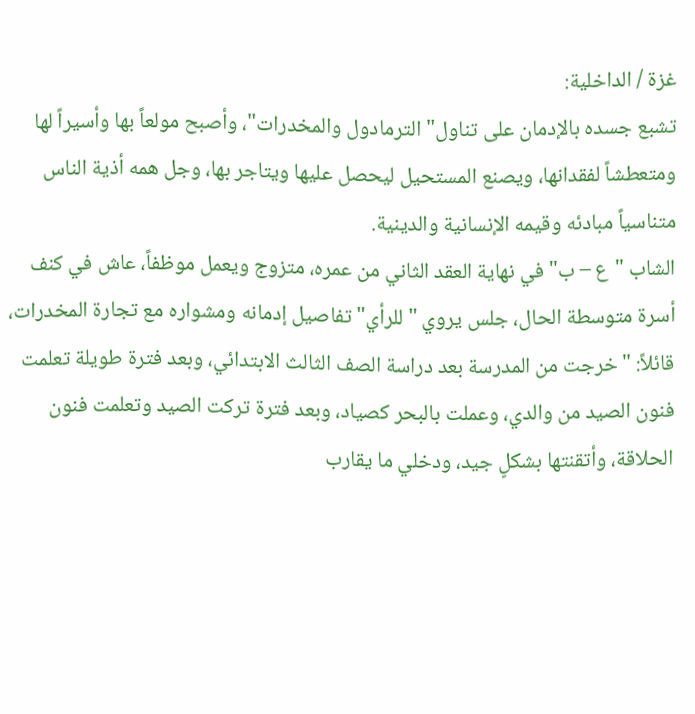غزة / الداخلية:
تشبع جسده بالإدمان على تناول" الترمادول والمخدرات"، وأصبح مولعاً بها وأسيراً لها ومتعطشاً لفقدانها، ويصنع المستحيل ليحصل عليها ويتاجر بها، وجل همه أذية الناس متناسياً مبادئه وقيمه الإنسانية والدينية.
الشاب "ع – ب" في نهاية العقد الثاني من عمره، متزوج ويعمل موظفاً، عاش في كنف أسرة متوسطة الحال، جلس يروي " للرأي" تفاصيل إدمانه ومشواره مع تجارة المخدرات، قائلاً: "خرجت من المدرسة بعد دراسة الصف الثالث الابتدائي، وبعد فترة طويلة تعلمت فنون الصيد من والدي، وعملت بالبحر كصياد، وبعد فترة تركت الصيد وتعلمت فنون الحلاقة، وأتقنتها بشكلٍ جيد، ودخلي ما يقارب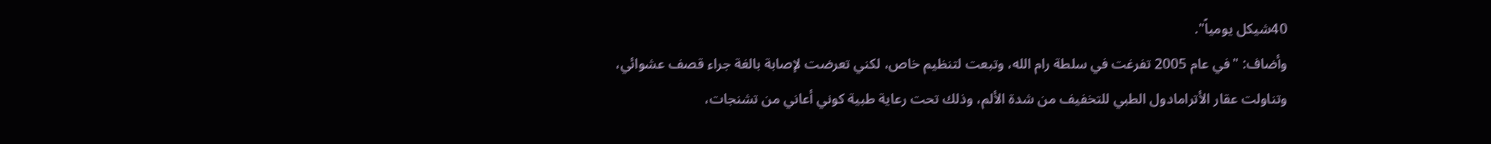40شيكل يومياً".
وأضاف: "في عام 2005 تفرغت في سلطة رام الله، وتبعت لتنظيم خاص، لكني تعرضت لإصابة بالغة جراء قصف عشوائي، وتناولت عقار الأترامادول الطبي للتخفيف من شدة الألم، وذلك تحت رعاية طبية كوني أعاني من تشنجات،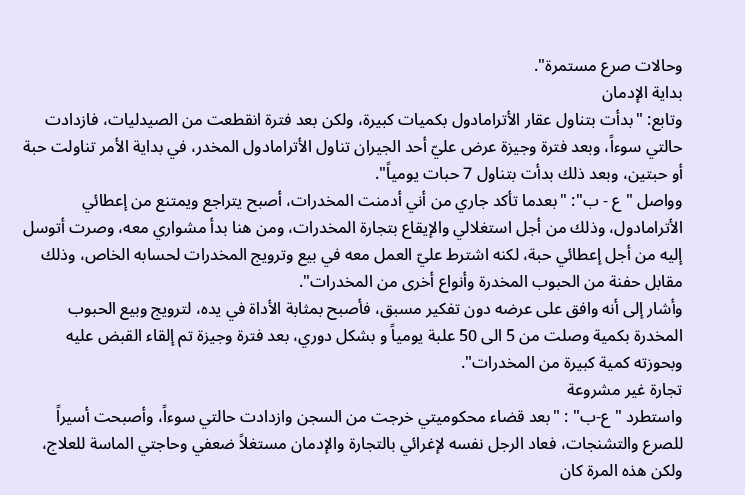وحالات صرع مستمرة".
بداية الإدمان
وتابع: "بدأت بتناول عقار الأترامادول بكميات كبيرة، ولكن بعد فترة انقطعت من الصيدليات، فازدادت حالتي سوءاً، وبعد فترة وجيزة عرض عليّ أحد الجيران تناول الأترامادول المخدر، في بداية الأمر تناولت حبة أو حبتين، وبعد ذلك بدأت بتناول 7 حبات يومياً".
وواصل "ع - ب": "بعدما تأكد جاري من أني أدمنت المخدرات، أصبح يتراجع ويمتنع من إعطائي الأترامادول، وذلك من أجل استغلالي والإيقاع بتجارة المخدرات، ومن هنا بدأ مشواري معه، وصرت أتوسل إليه من أجل إعطائي حبة، لكنه اشترط عليّ العمل معه في بيع وترويج المخدرات لحسابه الخاص، وذلك مقابل حفنة من الحبوب المخدرة وأنواع أخرى من المخدرات".
وأشار إلى أنه وافق على عرضه دون تفكير مسبق، فأصبح بمثابة الأداة في يده، لترويج وبيع الحبوب المخدرة بكمية وصلت من 5 الى 50 علبة يومياً و بشكل دوري، بعد فترة وجيزة تم إلقاء القبض عليه وبحوزته كمية كبيرة من المخدرات".
تجارة غير مشروعة
واستطرد "ع-ب" : "بعد قضاء محكوميتي خرجت من السجن وازدادت حالتي سوءاً، وأصبحت أسيراً للصرع والتشنجات، فعاد الرجل نفسه لإغرائي بالتجارة والإدمان مستغلاً ضعفي وحاجتي الماسة للعلاج، ولكن هذه المرة كان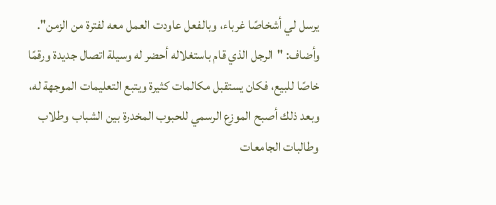يرسل لي أشخاصًا غرباء، وبالفعل عاودت العمل معه لفترة من الزمن".
وأضاف: "الرجل الذي قام باستغلاله أحضر له وسيلة اتصال جديدة ورقمًا خاصًا للبيع، فكان يستقبل مكالمات كثيرة ويتبع التعليمات الموجهة له، وبعد ذلك أصبح الموزع الرسمي للحبوب المخدرة بين الشباب وطلاب وطالبات الجامعات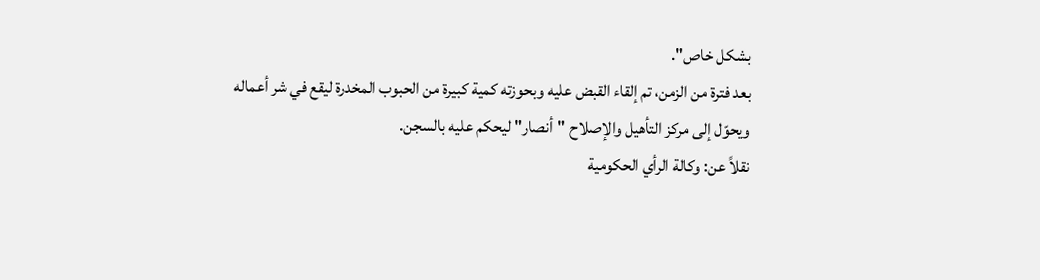بشكل خاص".
بعد فترة من الزمن، تم إلقاء القبض عليه وبحوزته كمية كبيرة من الحبوب المخدرة ليقع في شر أعماله ويحوّل إلى مركز التأهيل والإصلاح "أنصار" ليحكم عليه بالسجن.
نقلاً عن: وكالة الرأي الحكومية